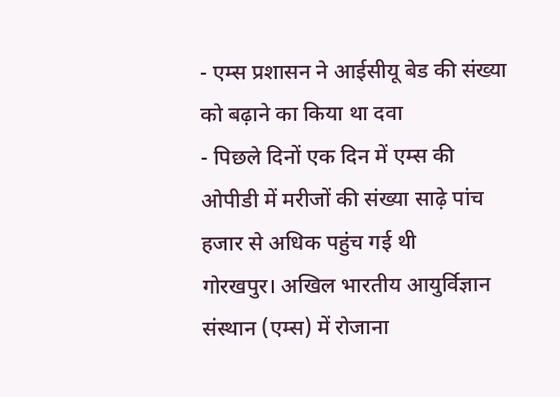- एम्स प्रशासन ने आईसीयू बेड की संख्या को बढ़ाने का किया था दवा
- पिछले दिनों एक दिन में एम्स की ओपीडी में मरीजों की संख्या साढ़े पांच हजार से अधिक पहुंच गई थी
गोरखपुर। अखिल भारतीय आयुर्विज्ञान संस्थान (एम्स) में रोजाना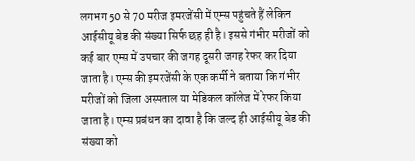लगभग 50 से 70 मरीज इमरजेंसी में एम्स पहुंचते हैं लेकिन आईसीयू बेड की संख्या सिर्फ छह ही है। इससे गंभीर मरीजों को कई बार एम्स में उपचार की जगह दूसरी जगह रेफर कर दिया जाता है। एम्स की इमरजेंसी के एक कर्मी ने बताया कि गंभीर मरीजों को जिला अस्पताल या मेडिकल कॉलेज में रेफर किया जाता है। एम्स प्रबंधन का दावा है कि जल्द ही आईसीयू बेड की संख्या को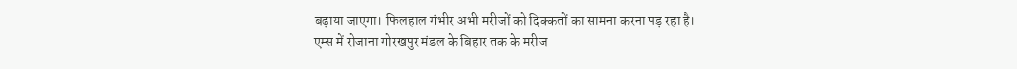बढ़ाया जाएगा। फिलहाल गंभीर अभी मरीजों को दिक्कतों का सामना करना पड़ रहा है।
एम्स में रोजाना गोरखपुर मंडल के बिहार तक के मरीज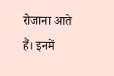रोजाना आते हैं। इनमें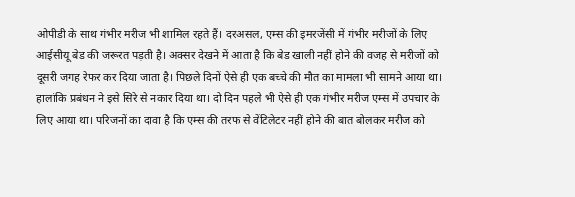ओपीडी के साथ गंभीर मरीज भी शामिल रहते हैं। दरअसल, एम्स की इमरजेंसी में गंभीर मरीजों के लिए आईसीयू बेड की जरूरत पड़ती है। अक्सर देखने में आता है कि बेड खाली नहीं होने की वजह से मरीजों को दूसरी जगह रेफर कर दिया जाता है। पिछले दिनों ऐसे ही एक बच्चे की मौत का मामला भी सामने आया था। हालांकि प्रबंधन ने इसे सिरे से नकार दिया था। दो दिन पहले भी ऐसे ही एक गंभीर मरीज एम्स में उपचार के लिए आया था। परिजनों का दावा है कि एम्स की तरफ से वेंटिलेटर नहीं होने की बात बोलकर मरीज को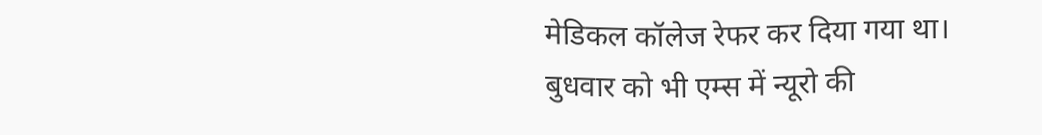मेडिकल कॉलेज रेफर कर दिया गया था।
बुधवार को भी एम्स में न्यूरो की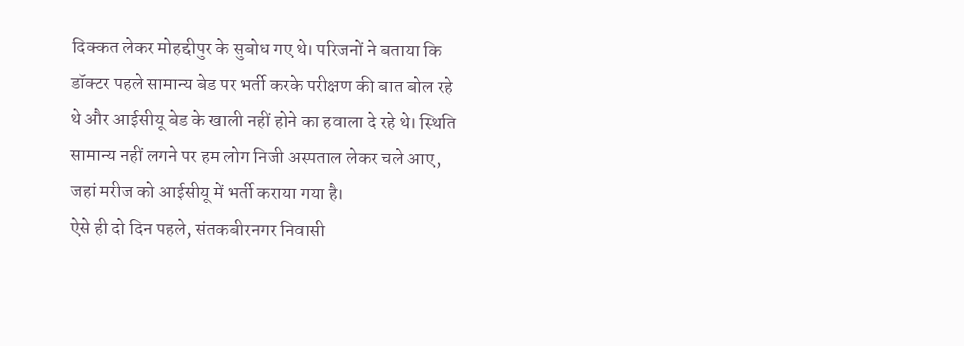दिक्कत लेकर मोहद्दीपुर के सुबोध गए थे। परिजनों ने बताया कि डॉक्टर पहले सामान्य बेड पर भर्ती करके परीक्षण की बात बोल रहे थे और आईसीयू बेड के खाली नहीं होने का हवाला दे रहे थे। स्थिति सामान्य नहीं लगने पर हम लोग निजी अस्पताल लेकर चले आए, जहां मरीज को आईसीयू में भर्ती कराया गया है।
ऐसे ही दो दिन पहले, संतकबीरनगर निवासी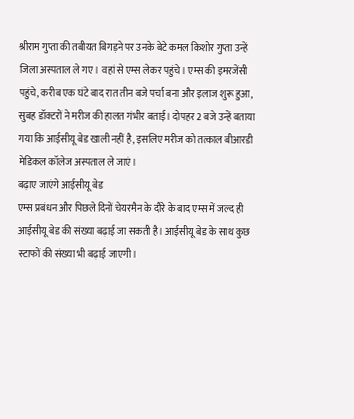श्रीराम गुप्ता की तबीयत बिगड़ने पर उनके बेटे कमल किशोर गुप्ता उन्हें जिला अस्पताल ले गए। वहां से एम्स लेकर पहुंचे। एम्स की इमरजेंसी पहुंचे, करीब एक घंटे बाद रात तीन बजे पर्चा बना और इलाज शुरू हुआ, सुबह डॉक्टरों ने मरीज की हालत गंभीर बताई। दोपहर 2 बजे उन्हें बताया गया कि आईसीयू बेड खाली नहीं है, इसलिए मरीज को तत्काल बीआरडी मेडिकल कॉलेज अस्पताल ले जाएं।
बढ़ाए जाएंगे आईसीयू बेड
एम्स प्रबंधन और पिछले दिनों चेयरमैन के दौरे के बाद एम्स में जल्द ही आईसीयू बेड की संख्या बढ़ाई जा सकती है। आईसीयू बेड के साथ कुछ स्टाफों की संख्या भी बढ़ाई जाएगी।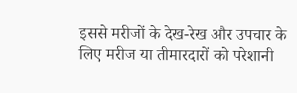इससे मरीजों के देख-रेख और उपचार के लिए मरीज या तीमारदारों को परेशानी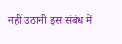नहीं उठानी इस संबंध में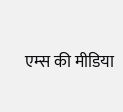एम्स की मीडिया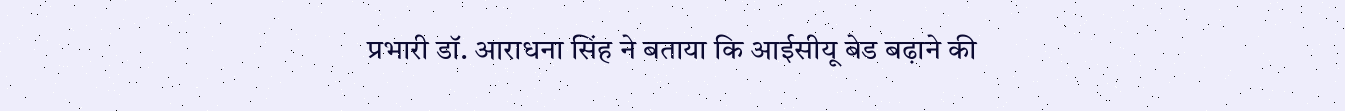प्रभारी डॉ. आराधना सिंह ने बताया कि आईसीयू बेड बढ़ाने की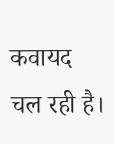कवायद चल रही है।